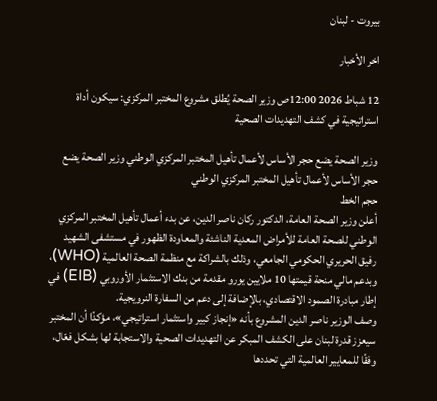بيروت - لبنان

اخر الأخبار

12 شباط 2026 12:00ص وزير الصحة يُطلق مشروع المختبر المركزي: سيكون أداة استراتيجية في كشف التهديدات الصحية

وزير الصحة يضع حجر الأساس لأعمال تأهيل المختبر المركزي الوطني وزير الصحة يضع حجر الأساس لأعمال تأهيل المختبر المركزي الوطني
حجم الخط
أعلن وزير الصحة العامة، الدكتور ركان ناصر الدين، عن بدء أعمال تأهيل المختبر المركزي الوطني للصحة العامة للأمراض المعدية الناشئة والمعاودة الظهور في مستشفى الشهيد رفيق الحريري الحكومي الجامعي، وذلك بالشراكة مع منظمة الصحة العالمية (WHO)، وبدعم مالي منحة قيمتها 10 ملايين يورو مقدمة من بنك الاستثمار الأوروبي (EIB) في إطار مبادرة الصمود الاقتصادي، بالإضافة إلى دعم من السفارة النرويجية.
وصف الوزير ناصر الدين المشروع بأنه «إنجاز كبير واستثمار استراتيجي»، مؤكدًا أن المختبر سيعزز قدرة لبنان على الكشف المبكر عن التهديدات الصحية والاستجابة لها بشكل فعّال، وفقًا للمعايير العالمية التي تحددها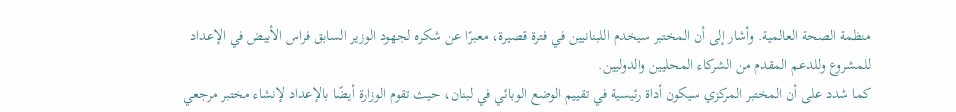منظمة الصحة العالمية. وأشار إلى أن المختبر سيخدم اللبنانيين في فترة قصيرة، معبرًا عن شكره لجهود الوزير السابق فراس الأبيض في الإعداد للمشروع وللدعم المقدم من الشركاء المحليين والدوليين.
كما شدد على أن المختبر المركزي سيكون أداة رئيسية في تقييم الوضع الوبائي في لبنان، حيث تقوم الوزارة أيضًا بالإعداد لإنشاء مختبر مرجعي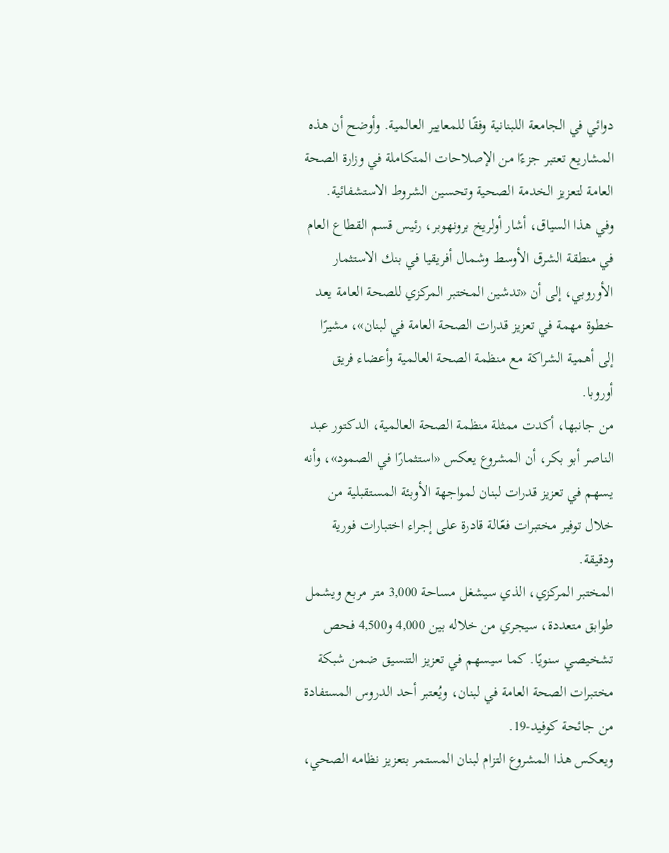دوائي في الجامعة اللبنانية وفقًا للمعايير العالمية. وأوضح أن هذه المشاريع تعتبر جزءًا من الإصلاحات المتكاملة في وزارة الصحة العامة لتعزيز الخدمة الصحية وتحسين الشروط الاستشفائية.
وفي هذا السياق، أشار أولريخ برونهوبر، رئيس قسم القطاع العام في منطقة الشرق الأوسط وشمال أفريقيا في بنك الاستثمار الأوروبي، إلى أن «تدشين المختبر المركزي للصحة العامة يعد خطوة مهمة في تعزيز قدرات الصحة العامة في لبنان»، مشيرًا إلى أهمية الشراكة مع منظمة الصحة العالمية وأعضاء فريق أوروبا.
من جانبها، أكدت ممثلة منظمة الصحة العالمية، الدكتور عبد الناصر أبو بكر، أن المشروع يعكس «استثمارًا في الصمود»، وأنه يسهم في تعزيز قدرات لبنان لمواجهة الأوبئة المستقبلية من خلال توفير مختبرات فعّالة قادرة على إجراء اختبارات فورية ودقيقة.
المختبر المركزي، الذي سيشغل مساحة 3,000 متر مربع ويشمل طوابق متعددة، سيجري من خلاله بين 4,000 و4,500 فحص تشخيصي سنويًا. كما سيسهم في تعزيز التنسيق ضمن شبكة مختبرات الصحة العامة في لبنان، ويُعتبر أحد الدروس المستفادة من جائحة كوفيد-19.
ويعكس هذا المشروع التزام لبنان المستمر بتعزيز نظامه الصحي،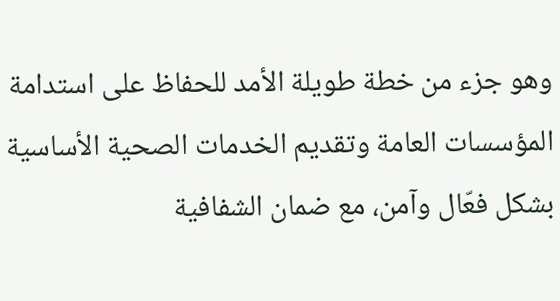وهو جزء من خطة طويلة الأمد للحفاظ على استدامة المؤسسات العامة وتقديم الخدمات الصحية الأساسية بشكل فعّال وآمن، مع ضمان الشفافية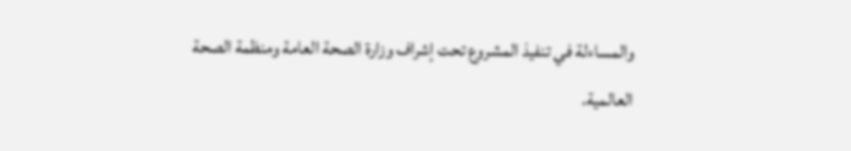والمساءلة في تنفيذ المشروع تحت إشراف وزارة الصحة العامة ومنظمة الصحة العالمية.